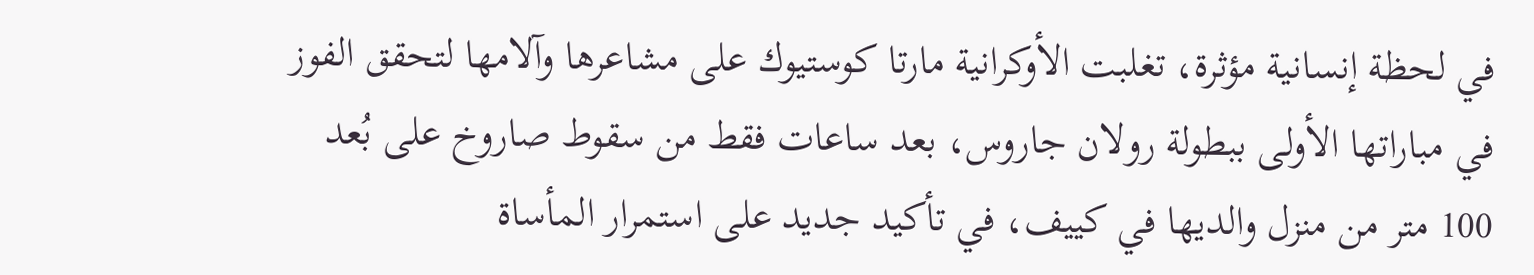في لحظة إنسانية مؤثرة، تغلبت الأوكرانية مارتا كوستيوك على مشاعرها وآلامها لتحقق الفوز في مباراتها الأولى ببطولة رولان جاروس، بعد ساعات فقط من سقوط صاروخ على بُعد 100 متر من منزل والديها في كييف، في تأكيد جديد على استمرار المأساة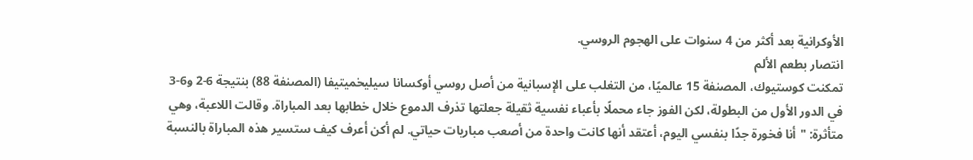الأوكرانية بعد أكثر من 4 سنوات على الهجوم الروسي.
انتصار بطعم الألم
تمكنت كوستيوك، المصنفة 15 عالميًا، من التغلب على الإسبانية من أصل روسي أوكسانا سيليخميتيفا (المصنفة 88) بنتيجة 6-2 و6-3 في الدور الأول من البطولة، لكن الفوز جاء محملًا بأعباء نفسية ثقيلة جعلتها تذرف الدموع خلال خطابها بعد المباراة. وقالت اللاعبة، وهي متأثرة: "أنا فخورة جدًا بنفسي اليوم، أعتقد أنها كانت واحدة من أصعب مباريات حياتي. لم أكن أعرف كيف ستسير هذه المباراة بالنسبة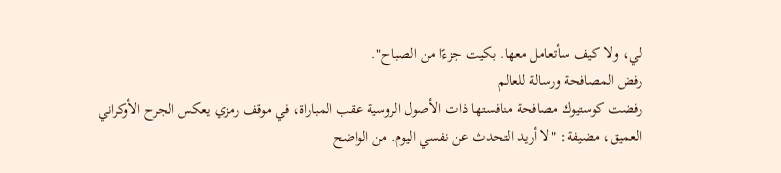لي، ولا كيف سأتعامل معها. بكيت جزءًا من الصباح".
رفض المصافحة ورسالة للعالم
رفضت كوستيوك مصافحة منافستها ذات الأصول الروسية عقب المباراة، في موقف رمزي يعكس الجرح الأوكراني العميق، مضيفة: "لا أريد التحدث عن نفسي اليوم. من الواضح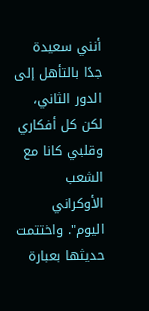أنني سعيدة جدًا بالتأهل إلى الدور الثاني، لكن كل أفكاري وقلبي كانا مع الشعب الأوكراني اليوم". واختتمت حديثها بعبارة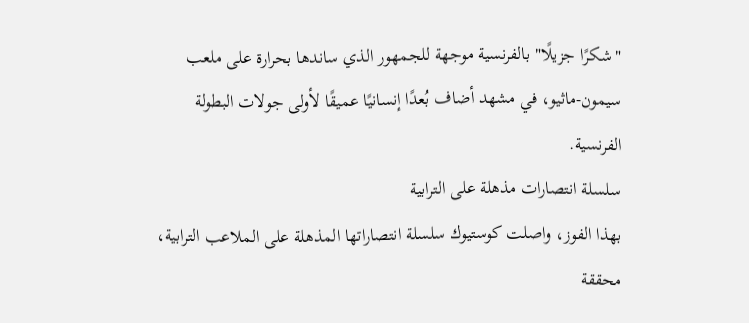"شكرًا جزيلًا" بالفرنسية موجهة للجمهور الذي ساندها بحرارة على ملعب سيمون-ماثيو، في مشهد أضاف بُعدًا إنسانيًا عميقًا لأولى جولات البطولة الفرنسية.
سلسلة انتصارات مذهلة على الترابية
بهذا الفوز، واصلت كوستيوك سلسلة انتصاراتها المذهلة على الملاعب الترابية، محققة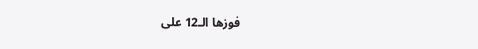فوزها الـ12 على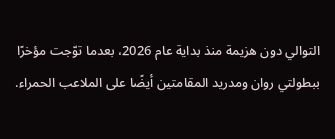التوالي دون هزيمة منذ بداية عام 2026، بعدما توّجت مؤخرًا ببطولتي روان ومدريد المقامتين أيضًا على الملاعب الحمراء.